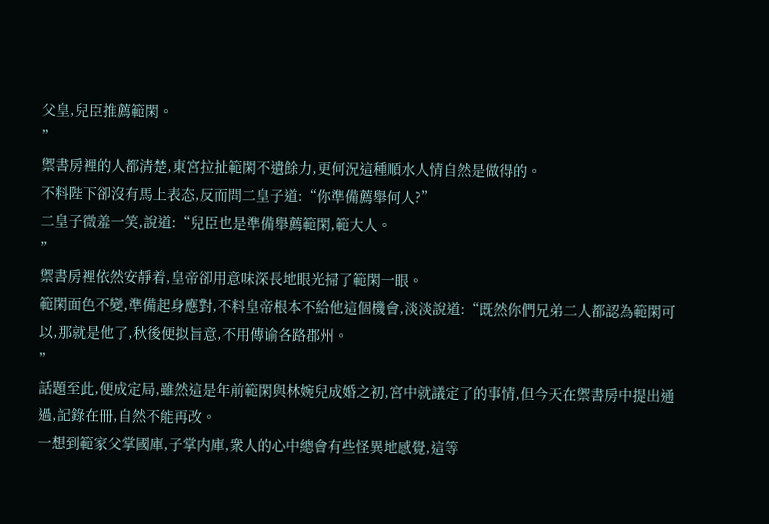父皇,兒臣推薦範閑。
”
禦書房裡的人都清楚,東宮拉扯範閑不遺餘力,更何況這種順水人情自然是做得的。
不料陛下卻沒有馬上表态,反而問二皇子道:“你準備薦舉何人?”
二皇子微羞一笑,說道:“兒臣也是準備舉薦範閑,範大人。
”
禦書房裡依然安靜着,皇帝卻用意味深長地眼光掃了範閑一眼。
範閑面色不變,準備起身應對,不料皇帝根本不給他這個機會,淡淡說道:“既然你們兄弟二人都認為範閑可以,那就是他了,秋後便拟旨意,不用傳谕各路郡州。
”
話題至此,便成定局,雖然這是年前範閑與林婉兒成婚之初,宮中就議定了的事情,但今天在禦書房中提出通過,記錄在冊,自然不能再改。
一想到範家父掌國庫,子掌内庫,衆人的心中總會有些怪異地感覺,這等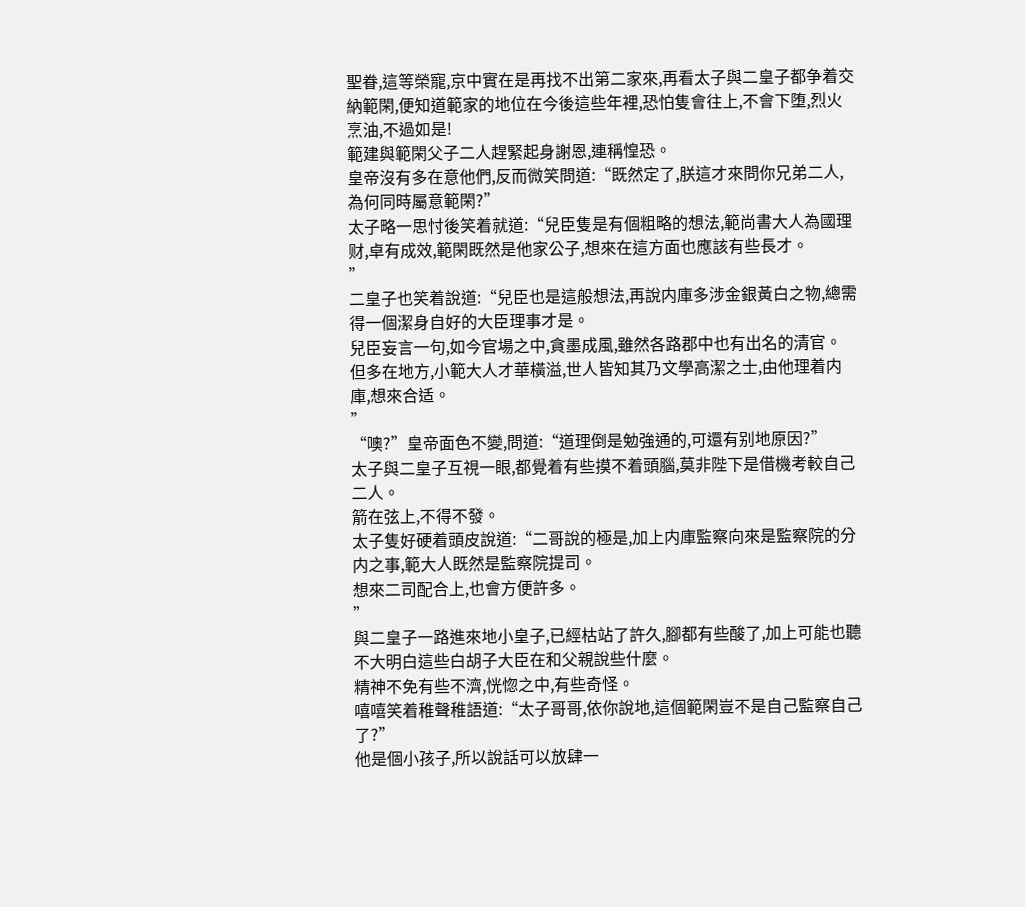聖眷,這等榮寵,京中實在是再找不出第二家來,再看太子與二皇子都争着交納範閑,便知道範家的地位在今後這些年裡,恐怕隻會往上,不會下堕,烈火烹油,不過如是!
範建與範閑父子二人趕緊起身謝恩,連稱惶恐。
皇帝沒有多在意他們,反而微笑問道:“既然定了,朕這才來問你兄弟二人,為何同時屬意範閑?”
太子略一思忖後笑着就道:“兒臣隻是有個粗略的想法,範尚書大人為國理财,卓有成效,範閑既然是他家公子,想來在這方面也應該有些長才。
”
二皇子也笑着說道:“兒臣也是這般想法,再說内庫多涉金銀黃白之物,總需得一個潔身自好的大臣理事才是。
兒臣妄言一句,如今官場之中,貪墨成風,雖然各路郡中也有出名的清官。
但多在地方,小範大人才華橫溢,世人皆知其乃文學高潔之士,由他理着内庫,想來合适。
”
“噢?”皇帝面色不變,問道:“道理倒是勉強通的,可還有别地原因?”
太子與二皇子互視一眼,都覺着有些摸不着頭腦,莫非陛下是借機考較自己二人。
箭在弦上,不得不發。
太子隻好硬着頭皮說道:“二哥說的極是,加上内庫監察向來是監察院的分内之事,範大人既然是監察院提司。
想來二司配合上,也會方便許多。
”
與二皇子一路進來地小皇子,已經枯站了許久,腳都有些酸了,加上可能也聽不大明白這些白胡子大臣在和父親說些什麼。
精神不免有些不濟,恍惚之中,有些奇怪。
嘻嘻笑着稚聲稚語道:“太子哥哥,依你說地,這個範閑豈不是自己監察自己了?”
他是個小孩子,所以說話可以放肆一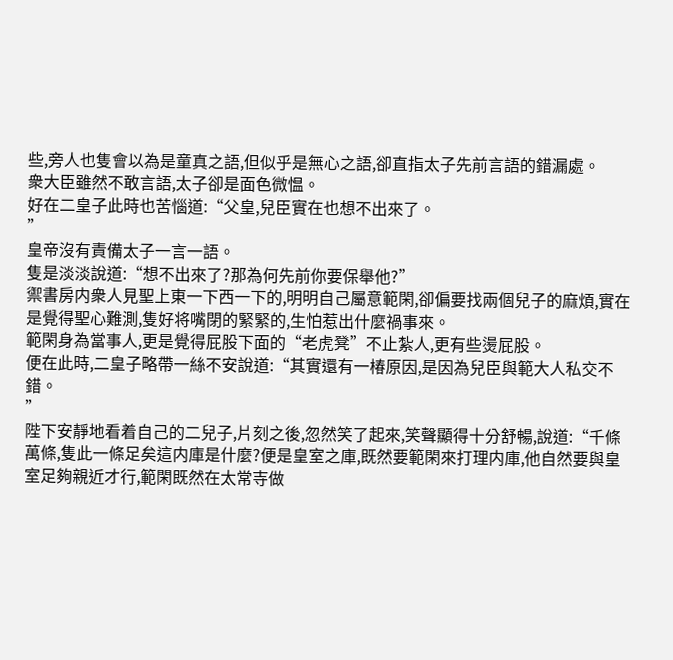些,旁人也隻會以為是童真之語,但似乎是無心之語,卻直指太子先前言語的錯漏處。
衆大臣雖然不敢言語,太子卻是面色微愠。
好在二皇子此時也苦惱道:“父皇,兒臣實在也想不出來了。
”
皇帝沒有責備太子一言一語。
隻是淡淡說道:“想不出來了?那為何先前你要保舉他?”
禦書房内衆人見聖上東一下西一下的,明明自己屬意範閑,卻偏要找兩個兒子的麻煩,實在是覺得聖心難測,隻好将嘴閉的緊緊的,生怕惹出什麼禍事來。
範閑身為當事人,更是覺得屁股下面的“老虎凳”不止紮人,更有些燙屁股。
便在此時,二皇子略帶一絲不安說道:“其實還有一椿原因,是因為兒臣與範大人私交不錯。
”
陛下安靜地看着自己的二兒子,片刻之後,忽然笑了起來,笑聲顯得十分舒暢,說道:“千條萬條,隻此一條足矣這内庫是什麼?便是皇室之庫,既然要範閑來打理内庫,他自然要與皇室足夠親近才行,範閑既然在太常寺做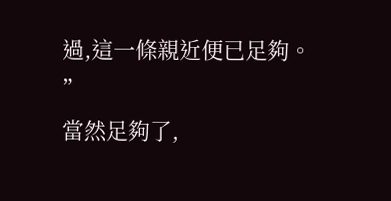過,這一條親近便已足夠。
”
當然足夠了,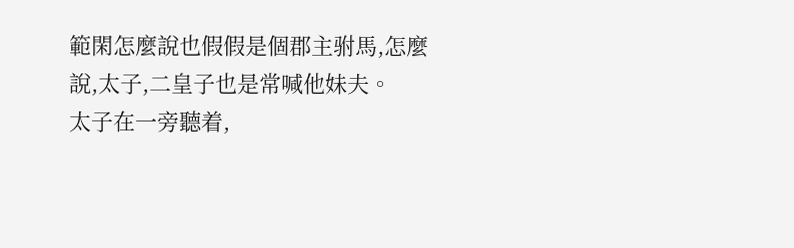範閑怎麼說也假假是個郡主驸馬,怎麼說,太子,二皇子也是常喊他妹夫。
太子在一旁聽着,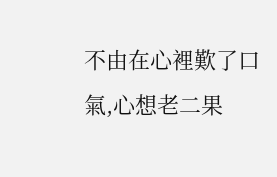不由在心裡歎了口氣,心想老二果